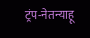ट्रंप-नेतन्याहू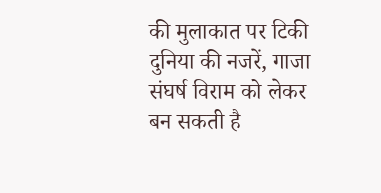की मुलाकात पर टिकी दुनिया की नजरें, गाजा संघर्ष विराम को लेकर बन सकती है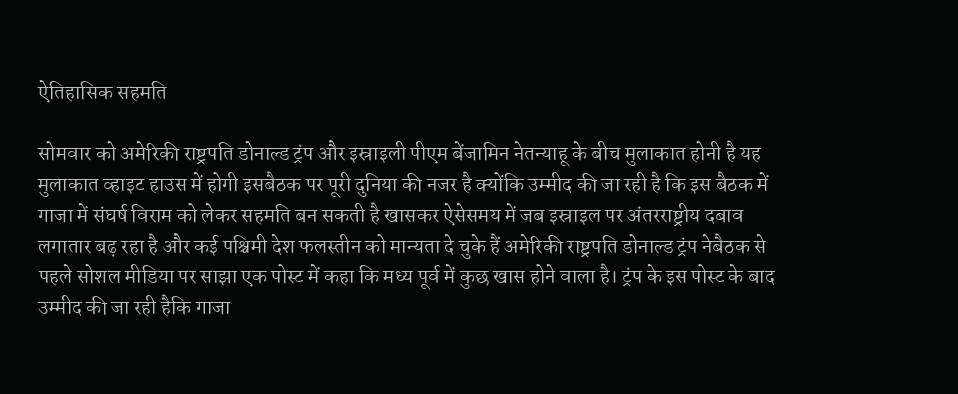ऐतिहासिक सहमति

सोमवार को अमेरिकी राष्ट्रपति डोनाल्ड ट्रंप और इस्राइली पीएम बेंजामिन नेतन्याहू के बीच मुलाकात होनी है यह मुलाकात व्हाइट हाउस में होगी इसबैठक पर पूरी दुनिया की नजर है क्योंकि उम्मीद की जा रही है कि इस बैठक में गाजा में संघर्ष विराम को लेकर सहमति बन सकती है खासकर ऐसेसमय में जब इस्राइल पर अंतरराष्ट्रीय दबाव लगातार बढ़ रहा है और कई पश्चिमी देश फलस्तीन को मान्यता दे चुके हैं अमेरिकी राष्ट्रपति डोनाल्ड ट्रंप नेबैठक से पहले सोशल मीडिया पर साझा एक पोस्ट में कहा कि मध्य पूर्व में कुछ खास होने वाला है। ट्रंप के इस पोस्ट के बाद उम्मीद की जा रही हैकि गाजा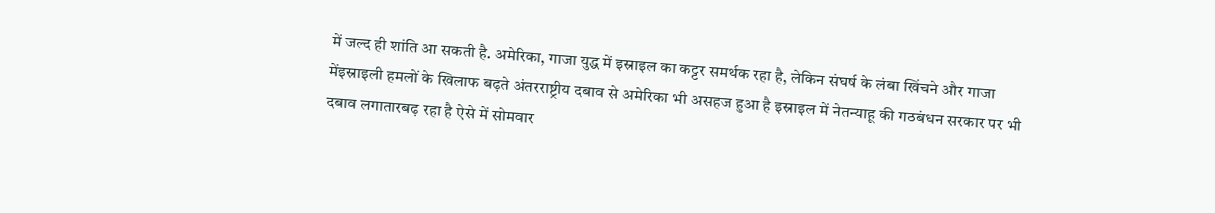में जल्द ही शांति आ सकती है. अमेरिका, गाजा युद्ध में इस्राइल का कट्टर समर्थक रहा है, लेकिन संघर्ष के लंबा खिंचने और गाजा मेंइस्राइली हमलों के खिलाफ बढ़ते अंतरराष्ट्रीय दबाव से अमेरिका भी असहज हुआ है इस्राइल में नेतन्याहू की गठबंधन सरकार पर भी दबाव लगातारबढ़ रहा है ऐसे में सोमवार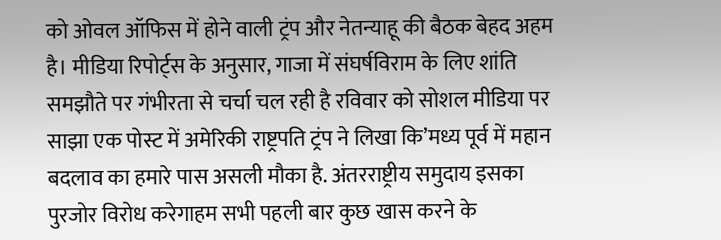को ओवल ऑफिस में होने वाली ट्रंप और नेतन्याहू की बैठक बेहद अहम है। मीडिया रिपोर्ट्स के अनुसार, गाजा में संघर्षविराम के लिए शांति समझौते पर गंभीरता से चर्चा चल रही है रविवार को सोशल मीडिया पर साझा एक पोस्ट में अमेरिकी राष्ट्रपति ट्रंप ने लिखा कि’मध्य पूर्व में महान बदलाव का हमारे पास असली मौका है. अंतरराष्ट्रीय समुदाय इसका पुरजोर विरोध करेगाहम सभी पहली बार कुछ खास करने के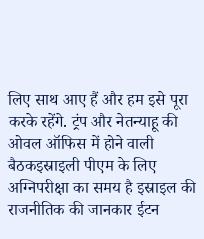लिए साथ आए हैं और हम इसे पूरा करके रहेंगे. ट्रंप और नेतन्याहू की ओवल ऑफिस में होने वाली बैठकइस्राइली पीएम के लिए अग्निपरीक्षा का समय है इस्राइल की राजनीतिक की जानकार ईटन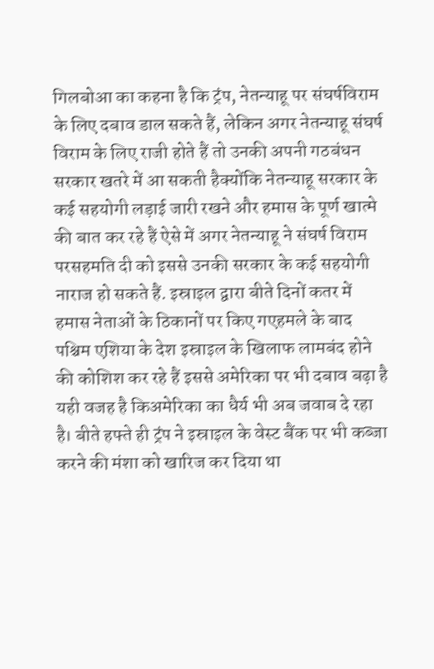गिलबोआ का कहना है कि ट्रंप, नेतन्याहू पर संघर्षविराम के लिए दबाव डाल सकते हैं, लेकिन अगर नेतन्याहू संघर्ष विराम के लिए राजी होते हैं तो उनकी अपनी गठबंधन सरकार खतरे में आ सकती हैक्योंकि नेतन्याहू सरकार के कई सहयोगी लड़ाई जारी रखने और हमास के पूर्ण खात्मे की बात कर रहे हैं ऐसे में अगर नेतन्याहू ने संघर्ष विराम परसहमति दी को इससे उनकी सरकार के कई सहयोगी नाराज हो सकते हैं. इस्राइल द्वारा बीते दिनों कतर में हमास नेताओं के ठिकानों पर किए गएहमले के बाद पश्चिम एशिया के देश इस्राइल के खिलाफ लामबंद होने की कोशिश कर रहे हैं इससे अमेरिका पर भी दबाव बढ़ा है यही वजह है किअमेरिका का धैर्य भी अब जवाब दे रहा है। बीते हफ्ते ही ट्रंप ने इस्राइल के वेस्ट बैंक पर भी कब्जा करने की मंशा को खारिज कर दिया था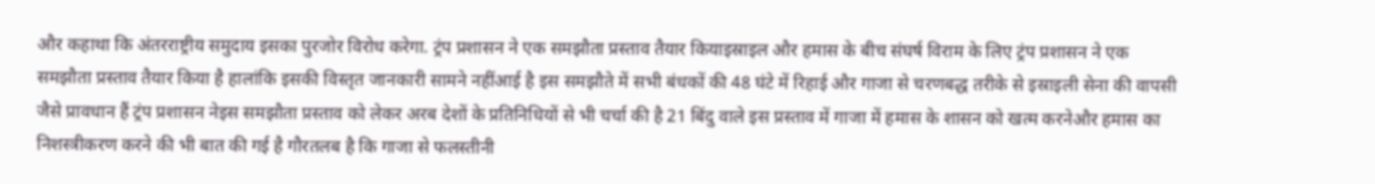और कहाथा कि अंतरराष्ट्रीय समुदाय इसका पुरजोर विरोध करेगा. ट्रंप प्रशासन ने एक समझौता प्रस्ताव तैयार कियाइस्राइल और हमास के बीच संघर्ष विराम के लिए ट्रंप प्रशासन ने एक समझौता प्रस्ताव तैयार किया है हालांकि इसकी विस्तृत जानकारी सामने नहींआई है इस समझौते में सभी बंधकों की 48 घंटे में रिहाई और गाजा से चरणबद्ध तरीके से इस्राइली सेना की वापसी जैसे प्रावधान हैं ट्रंप प्रशासन नेइस समझौता प्रस्ताव को लेकर अरब देशों के प्रतिनिधियों से भी चर्चा की है 21 बिंदु वाले इस प्रस्ताव में गाजा में हमास के शासन को खत्म करनेऔर हमास का निशस्त्रीकरण करने की भी बात की गई है गौरतलब है कि गाजा से फलस्तीनी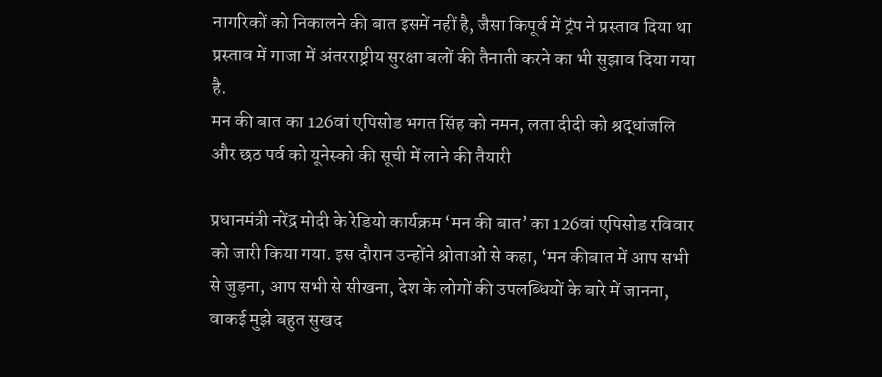नागरिकों को निकालने की बात इसमें नहीं है, जैसा किपूर्व में ट्रंप ने प्रस्ताव दिया था प्रस्ताव में गाजा में अंतरराष्ट्रीय सुरक्षा बलों की तैनाती करने का भी सुझाव दिया गया है.
मन की बात का 126वां एपिसोड भगत सिंह को नमन, लता दीदी को श्रद्धांजलि और छठ पर्व को यूनेस्को की सूची में लाने की तैयारी

प्रधानमंत्री नरेंद्र मोदी के रेडियो कार्यक्रम ‘मन की बात’ का 126वां एपिसोड रविवार को जारी किया गया. इस दौरान उन्होंने श्रोताओं से कहा, ‘मन कीबात में आप सभी से जुड़ना, आप सभी से सीखना, देश के लोगों की उपलब्धियों के बारे में जानना, वाकई मुझे बहुत सुखद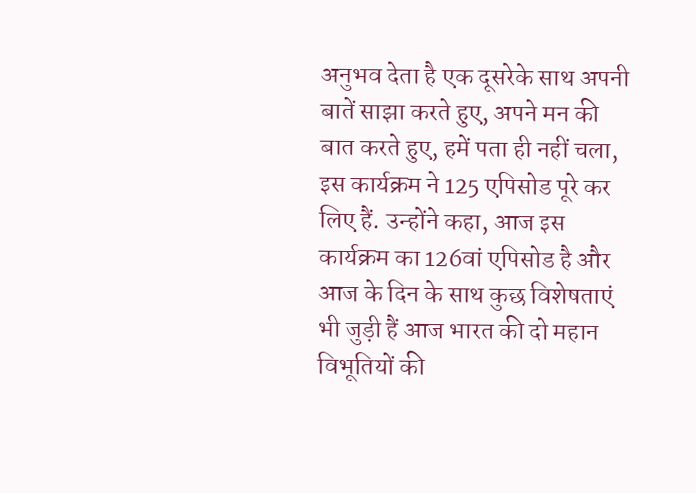अनुभव देता है एक दूसरेके साथ अपनी बातें साझा करते हुए, अपने मन की बात करते हुए, हमें पता ही नहीं चला, इस कार्यक्रम ने 125 एपिसोड पूरे कर लिए हैं. उन्होंने कहा, आज इस कार्यक्रम का 126वां एपिसोड है और आज के दिन के साथ कुछ विशेषताएं भी जुड़ी हैं आज भारत की दो महान विभूतियों की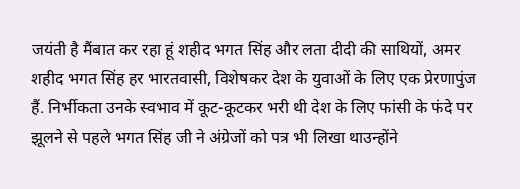जयंती है मैंबात कर रहा हूं शहीद भगत सिंह और लता दीदी की साथियों, अमर शहीद भगत सिंह हर भारतवासी, विशेषकर देश के युवाओं के लिए एक प्रेरणापुंज हैं. निर्भीकता उनके स्वभाव में कूट-कूटकर भरी थी देश के लिए फांसी के फंदे पर झूलने से पहले भगत सिंह जी ने अंग्रेजों को पत्र भी लिखा थाउन्होंने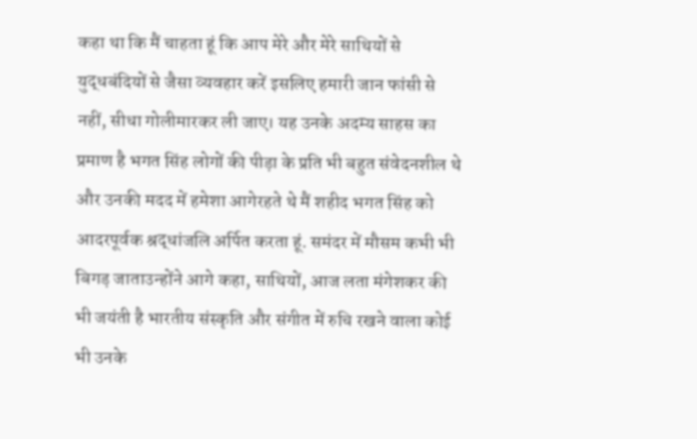कहा था कि मैं चाहता हूं कि आप मेरे और मेरे साथियों से युद्धबंदियों से जैसा व्यवहार करें इसलिए हमारी जान फांसी से नहीं, सीधा गोलीमारकर ली जाए। यह उनके अदम्य साहस का प्रमाण है भगत सिंह लोगों की पीड़ा के प्रति भी बहुत संवेदनशील थे और उनकी मदद में हमेशा आगेरहते थे मैं शहीद भगत सिंह को आदरपूर्वक श्रद्धांजलि अर्पित करता हूं. समंदर में मौसम कभी भी बिगड़ जाताउन्होंने आगे कहा, साथियों, आज लता मंगेशकर की भी जयंती है भारतीय संस्कृति और संगीत में रुचि रखने वाला कोई भी उनके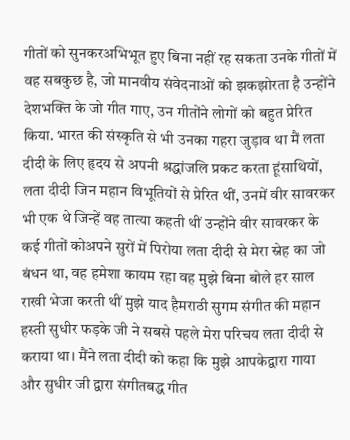गीतों को सुनकरअभिभूत हुए बिना नहीं रह सकता उनके गीतों में वह सबकुछ है, जो मानवीय संवेदनाओं को झकझोरता है उन्होंने देशभक्ति के जो गीत गाए, उन गीतोंने लोगों को बहुत प्रेरित किया. भारत की संस्कृति से भी उनका गहरा जुड़ाव था मैं लता दीदी के लिए हृदय से अपनी श्रद्धांजलि प्रकट करता हूंसाथियों, लता दीदी जिन महान विभूतियों से प्रेरित थीं, उनमें वीर सावरकर भी एक थे जिन्हें वह तात्या कहती थीं उन्होंने वीर सावरकर के कई गीतों कोअपने सुरों में पिरोया लता दीदी से मेरा स्नेह का जो बंधन था, वह हमेशा कायम रहा वह मुझे बिना बोले हर साल राखी भेजा करती थीं मुझे याद हैमराठी सुगम संगीत की महान हस्ती सुधीर फड़के जी ने सबसे पहले मेरा परिचय लता दीदी से कराया था। मैंने लता दीदी को कहा कि मुझे आपकेद्वारा गाया और सुधीर जी द्वारा संगीतबद्ध गीत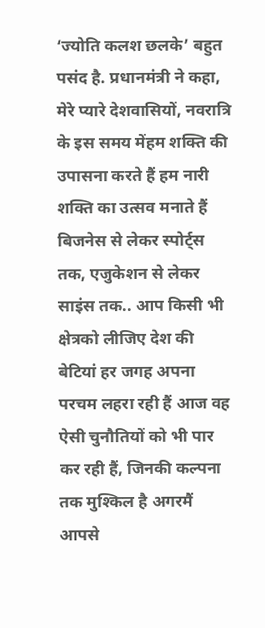‘ज्योति कलश छलके’ बहुत पसंद है. प्रधानमंत्री ने कहा, मेरे प्यारे देशवासियों, नवरात्रि के इस समय मेंहम शक्ति की उपासना करते हैं हम नारी शक्ति का उत्सव मनाते हैं बिजनेस से लेकर स्पोर्ट्स तक, एजुकेशन से लेकर साइंस तक.. आप किसी भी क्षेत्रको लीजिए देश की बेटियां हर जगह अपना परचम लहरा रही हैं आज वह ऐसी चुनौतियों को भी पार कर रही हैं, जिनकी कल्पना तक मुश्किल है अगरमैं आपसे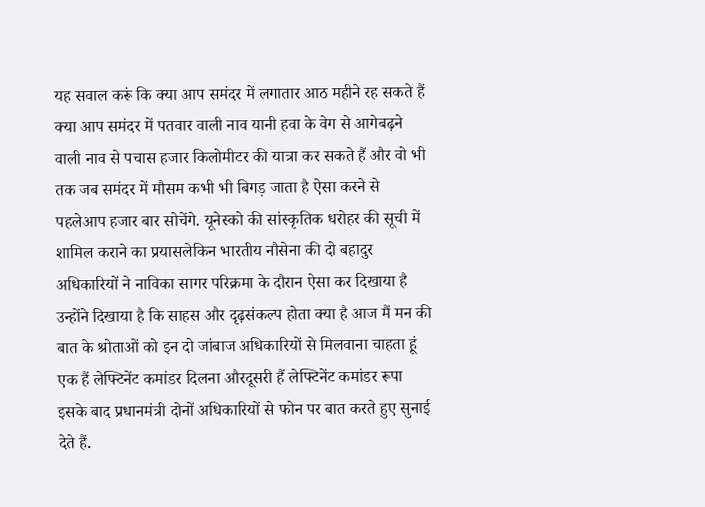यह सवाल करूं कि क्या आप समंदर में लगातार आठ महीने रह सकते हैं क्या आप समंदर में पतवार वाली नाव यानी हवा के वेग से आगेबढ़ने वाली नाव से पचास हजार किलोमीटर की यात्रा कर सकते हैं और वो भी तक जब समंदर में मौसम कभी भी बिगड़ जाता है ऐसा करने से पहलेआप हजार बार सोचेंगे. यूनेस्को की सांस्कृतिक धरोहर की सूची में शामिल कराने का प्रयासलेकिन भारतीय नौसेना की दो बहादुर अधिकारियों ने नाविका सागर परिक्रमा के दौरान ऐसा कर दिखाया है उन्होंने दिखाया है कि साहस और दृढ़संकल्प होता क्या है आज मैं मन की बात के श्रोताओं को इन दो जांबाज अधिकारियों से मिलवाना चाहता हूं एक हैं लेफ्टिनेंट कमांडर दिलना औरदूसरी हैं लेफ्टिनेंट कमांडर रूपा इसके बाद प्रधानमंत्री दोनों अधिकारियों से फोन पर बात करते हुए सुनाई देते हैं.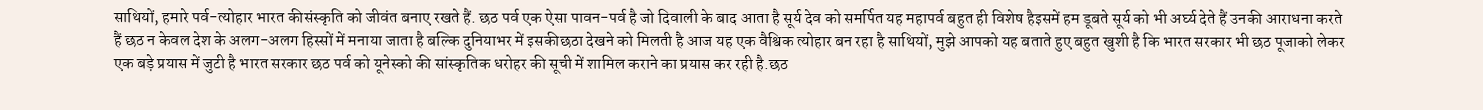साथियों, हमारे पर्व-त्योहार भारत कीसंस्कृति को जीवंत बनाए रखते हैं. छठ पर्व एक ऐसा पावन-पर्व है जो दिवाली के बाद आता है सूर्य देव को समर्पित यह महापर्व बहुत ही विशेष हैइसमें हम डूबते सूर्य को भी अर्घ्य देते हैं उनकी आराधना करते हैं छठ न केवल देश के अलग-अलग हिस्सों में मनाया जाता है बल्कि दुनियाभर में इसकीछठा देखने को मिलती है आज यह एक वैश्विक त्योहार बन रहा है साथियों, मुझे आपको यह बताते हुए बहुत खुशी है कि भारत सरकार भी छठ पूजाको लेकर एक बड़े प्रयास में जुटी है भारत सरकार छठ पर्व को यूनेस्को की सांस्कृतिक धरोहर की सूची में शामिल कराने का प्रयास कर रही है.छठ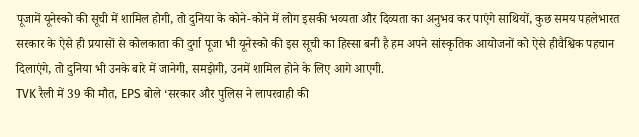पूजामें यूनेस्को की सूची में शामिल होगी, तो दुनिया के कोने-कोने में लोग इसकी भव्यता और दिव्यता का अनुभव कर पाएंगे साथियों, कुछ समय पहलेभारत सरकार के ऐसे ही प्रयासों से कोलकाता की दुर्गा पूजा भी यूनेस्को की इस सूची का हिस्सा बनी है हम अपने सांस्कृतिक आयोजनों को ऐसे हीवैश्विक पहचान दिलाएंगे, तो दुनिया भी उनके बारे में जानेगी, समझेगी, उनमें शामिल होने के लिए आगे आएगी.
TVK रैली में 39 की मौत, EPS बोले ‘सरकार और पुलिस ने लापरवाही की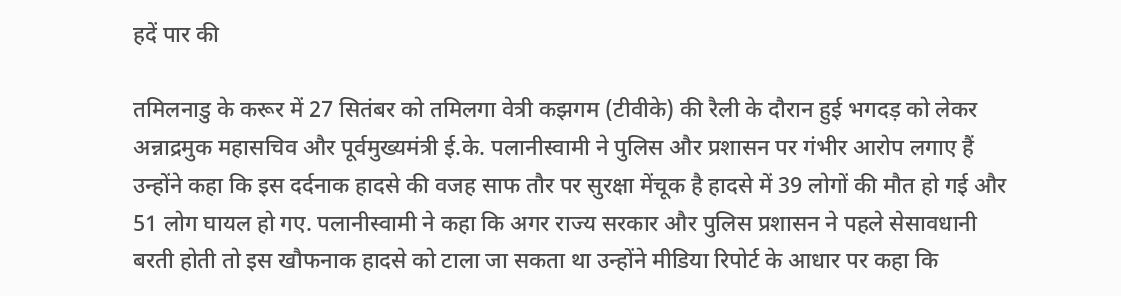हदें पार की

तमिलनाडु के करूर में 27 सितंबर को तमिलगा वेत्री कझगम (टीवीके) की रैली के दौरान हुई भगदड़ को लेकर अन्नाद्रमुक महासचिव और पूर्वमुख्यमंत्री ई.के. पलानीस्वामी ने पुलिस और प्रशासन पर गंभीर आरोप लगाए हैं उन्होंने कहा कि इस दर्दनाक हादसे की वजह साफ तौर पर सुरक्षा मेंचूक है हादसे में 39 लोगों की मौत हो गई और 51 लोग घायल हो गए. पलानीस्वामी ने कहा कि अगर राज्य सरकार और पुलिस प्रशासन ने पहले सेसावधानी बरती होती तो इस खौफनाक हादसे को टाला जा सकता था उन्होंने मीडिया रिपोर्ट के आधार पर कहा कि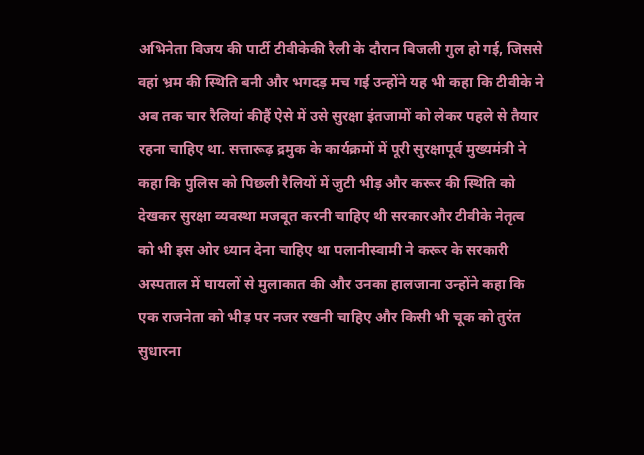अभिनेता विजय की पार्टी टीवीकेकी रैली के दौरान बिजली गुल हो गई, जिससे वहां भ्रम की स्थिति बनी और भगदड़ मच गई उन्होंने यह भी कहा कि टीवीके ने अब तक चार रैलियां कीहैं ऐसे में उसे सुरक्षा इंतजामों को लेकर पहले से तैयार रहना चाहिए था. सत्तारूढ़ द्रमुक के कार्यक्रमों में पूरी सुरक्षापूर्व मुख्यमंत्री ने कहा कि पुलिस को पिछली रैलियों में जुटी भीड़ और करूर की स्थिति को देखकर सुरक्षा व्यवस्था मजबूत करनी चाहिए थी सरकारऔर टीवीके नेतृत्व को भी इस ओर ध्यान देना चाहिए था पलानीस्वामी ने करूर के सरकारी अस्पताल में घायलों से मुलाकात की और उनका हालजाना उन्होंने कहा कि एक राजनेता को भीड़ पर नजर रखनी चाहिए और किसी भी चूक को तुरंत सुधारना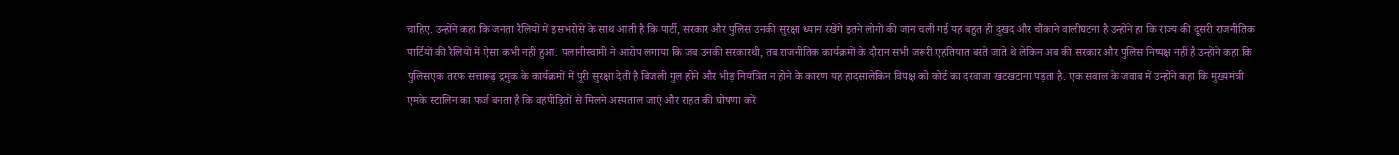चाहिए. उन्होंने कहा कि जनता रैलियों में इसभरोसे के साथ आती है कि पार्टी, सरकार और पुलिस उनकी सुरक्षा ध्यान रखेंगे इतने लोगों की जान चली गई यह बहुत ही दुखद और चौंकाने वालीघटना है उन्होंने हा कि राज्य की दूसरी राजनीतिक पार्टियों की रैलियों में ऐसा कभी नहीं हुआ. पलानीस्वामी ने आरोप लगाया कि जब उनकी सरकारथी, तब राजनीतिक कार्यक्रमों के दौरान सभी जरूरी एहतियात बरते जाते थे लेकिन अब की सरकार और पुलिस निष्पक्ष नहीं है उन्होंने कहा कि पुलिसएक तरफ सत्तारूढ़ द्रमुक के कार्यक्रमों में पूरी सुरक्षा देती है बिजली गुल होने और भीड़ नियंत्रित न होने के कारण यह हादसालेकिन विपक्ष को कोर्ट का दरवाजा खटखटाना पड़ता है. एक सवाल के जवाब में उन्होंने कहा कि मुख्यमंत्री एमके स्टालिन का फर्ज बनता है कि वहपीड़ितों से मिलने अस्पताल जाएं और राहत की घोषणा करें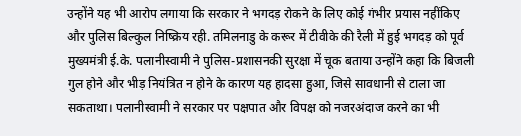उन्होंने यह भी आरोप लगाया कि सरकार ने भगदड़ रोकने के लिए कोई गंभीर प्रयास नहींकिए और पुलिस बिल्कुल निष्क्रिय रही. तमिलनाडु के करूर में टीवीके की रैली में हुई भगदड़ को पूर्व मुख्यमंत्री ई.के. पलानीस्वामी ने पुलिस-प्रशासनकी सुरक्षा में चूक बताया उन्होंने कहा कि बिजली गुल होने और भीड़ नियंत्रित न होने के कारण यह हादसा हुआ, जिसे सावधानी से टाला जा सकताथा। पलानीस्वामी ने सरकार पर पक्षपात और विपक्ष को नजरअंदाज करने का भी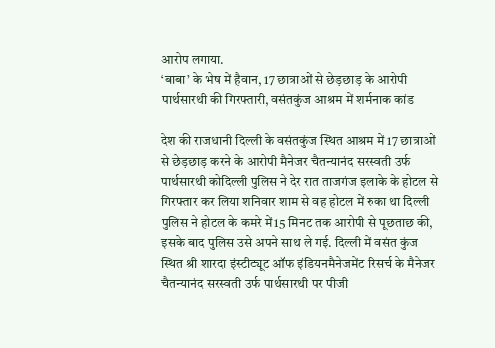आरोप लगाया.
‘बाबा’ के भेष में हैवान, 17 छात्राओं से छेड़छाड़ के आरोपी पार्थसारथी की गिरफ्तारी, वसंतकुंज आश्रम में शर्मनाक कांड

देश की राजधानी दिल्ली के वसंतकुंज स्थित आश्रम में 17 छात्राओं से छेड़छाड़ करने के आरोपी मैनेजर चैतन्यानंद सरस्वती उर्फ पार्थसारथी कोदिल्ली पुलिस ने देर रात ताजगंज इलाके के होटल से गिरफ्तार कर लिया शनिवार शाम से वह होटल में रुका था दिल्ली पुलिस ने होटल के कमरे में15 मिनट तक आरोपी से पूछताछ की, इसके बाद पुलिस उसे अपने साथ ले गई. दिल्ली में वसंत कुंज स्थित श्री शारदा इंस्टीट्यूट ऑफ इंडियनमैनेजमेंट रिसर्च के मैनेजर चैतन्यानंद सरस्वती उर्फ पार्थसारथी पर पीजी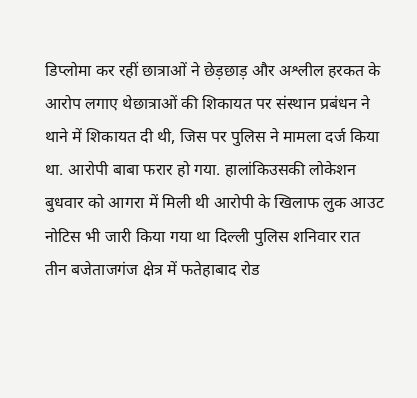डिप्लोमा कर रहीं छात्राओं ने छेड़छाड़ और अश्लील हरकत के आरोप लगाए थेछात्राओं की शिकायत पर संस्थान प्रबंधन ने थाने में शिकायत दी थी, जिस पर पुलिस ने मामला दर्ज किया था. आरोपी बाबा फरार हो गया. हालांकिउसकी लोकेशन बुधवार को आगरा में मिली थी आरोपी के खिलाफ लुक आउट नोटिस भी जारी किया गया था दिल्ली पुलिस शनिवार रात तीन बजेताजगंज क्षेत्र में फतेहाबाद रोड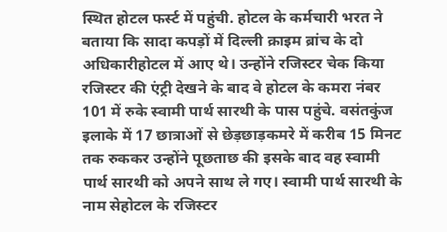स्थित होटल फर्स्ट में पहुंची. होटल के कर्मचारी भरत ने बताया कि सादा कपड़ों में दिल्ली क्राइम ब्रांच के दो अधिकारीहोटल में आए थे। उन्होंने रजिस्टर चेक किया रजिस्टर की एंट्री देखने के बाद वे होटल के कमरा नंबर 101 में रुके स्वामी पार्थ सारथी के पास पहुंचे. वसंतकुंज इलाके में 17 छात्राओं से छेड़छाड़कमरे में करीब 15 मिनट तक रुककर उन्होंने पूछताछ की इसके बाद वह स्वामी पार्थ सारथी को अपने साथ ले गए। स्वामी पार्थ सारथी के नाम सेहोटल के रजिस्टर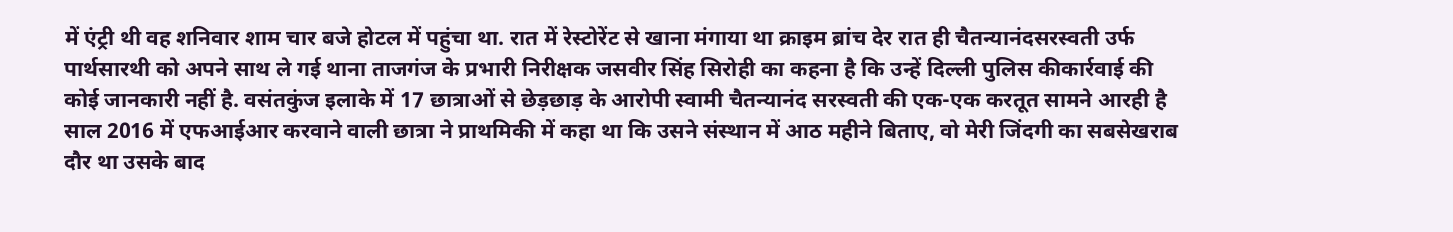में एंट्री थी वह शनिवार शाम चार बजे होटल में पहुंचा था. रात में रेस्टोरेंट से खाना मंगाया था क्राइम ब्रांच देर रात ही चैतन्यानंदसरस्वती उर्फ पार्थसारथी को अपने साथ ले गई थाना ताजगंज के प्रभारी निरीक्षक जसवीर सिंह सिरोही का कहना है कि उन्हें दिल्ली पुलिस कीकार्रवाई की कोई जानकारी नहीं है. वसंतकुंज इलाके में 17 छात्राओं से छेड़छाड़ के आरोपी स्वामी चैतन्यानंद सरस्वती की एक-एक करतूत सामने आरही है साल 2016 में एफआईआर करवाने वाली छात्रा ने प्राथमिकी में कहा था कि उसने संस्थान में आठ महीने बिताए, वो मेरी जिंदगी का सबसेखराब दौर था उसके बाद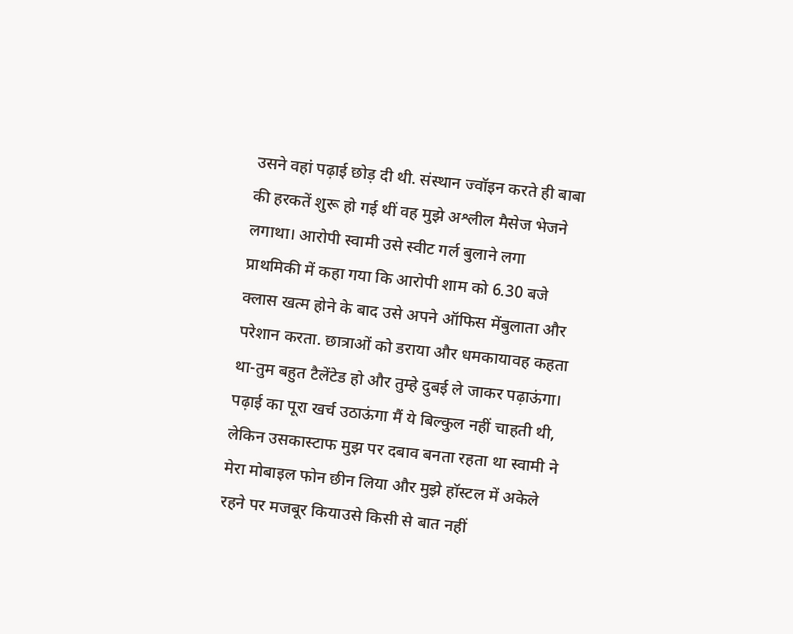उसने वहां पढ़ाई छोड़ दी थी. संस्थान ज्वॉइन करते ही बाबा की हरकतें शुरू हो गई थीं वह मुझे अश्लील मैसेज भेजने लगाथा। आरोपी स्वामी उसे स्वीट गर्ल बुलाने लगा प्राथमिकी में कहा गया कि आरोपी शाम को 6.30 बजे क्लास खत्म होने के बाद उसे अपने ऑफिस मेंबुलाता और परेशान करता. छात्राओं को डराया और धमकायावह कहता था-तुम बहुत टैलेंटेड हो और तुम्हे दुबई ले जाकर पढ़ाऊंगा। पढ़ाई का पूरा खर्च उठाऊंगा मैं ये बिल्कुल नहीं चाहती थी, लेकिन उसकास्टाफ मुझ पर दबाव बनता रहता था स्वामी ने मेरा मोबाइल फोन छीन लिया और मुझे हॉस्टल में अकेले रहने पर मजबूर कियाउसे किसी से बात नहीं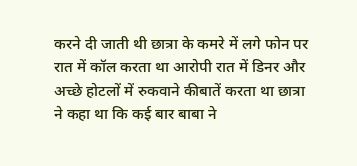करने दी जाती थी छात्रा के कमरे में लगे फोन पर रात में कॉल करता था आरोपी रात में डिनर और अच्छे होटलों में रुकवाने कीबातें करता था छात्रा ने कहा था कि कई बार बाबा ने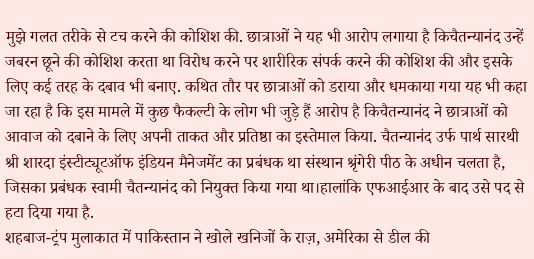मुझे गलत तरीके से टच करने की कोशिश की. छात्राओं ने यह भी आरोप लगाया है किचैतन्यानंद उन्हें जबरन छूने की कोशिश करता था विरोध करने पर शारीरिक संपर्क करने की कोशिश की और इसके लिए कई तरह के दबाव भी बनाए. कथित तौर पर छात्राओं को डराया और धमकाया गया यह भी कहा जा रहा है कि इस मामले में कुछ फैकल्टी के लोग भी जुड़े हैं आरोप है किचैतन्यानंद ने छात्राओं को आवाज को दबाने के लिए अपनी ताकत और प्रतिष्ठा का इस्तेमाल किया. चैतन्यानंद उर्फ पार्थ सारथी श्री शारदा इंस्टीट्यूटऑफ इंडियन मैनेजमेंट का प्रबंधक था संस्थान श्रृंगेरी पीठ के अधीन चलता है, जिसका प्रबंधक स्वामी चैतन्यानंद को नियुक्त किया गया था।हालांकि एफआईआर के बाद उसे पद से हटा दिया गया है.
शहबाज-ट्रंप मुलाकात में पाकिस्तान ने खोले खनिजों के राज़, अमेरिका से डील की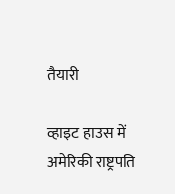तैयारी

व्हाइट हाउस में अमेरिकी राष्ट्रपति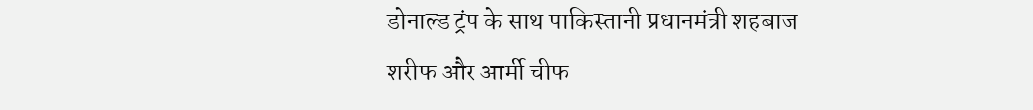डोनाल्ड ट्रंप के साथ पाकिस्तानी प्रधानमंत्री शहबाज शरीफ और आर्मी चीफ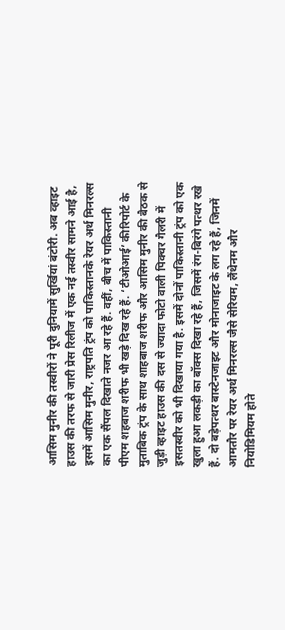आसिम मुनीर की तस्वीरों ने पूरी दुनियामें सुर्खियां बंटोरी. अब व्हाइट हाउस की तरफ से जारी प्रेस रिलीज में एक नई तस्वीर सामने आई है, इसमें आसिम मुनीर, राष्ट्रपति ट्रंप को पाकिस्तानके रेयर अर्थ मिनरल्स का एक सैंपल दिखाते नजर आ रहे हैं. वहीं, बीच में पाकिस्तानी पीएम शहबाज शरीफ भी खड़े दिख रहे हैं. ‘टीओआई’ कीरिपोर्ट के मुताबिक ट्रंप के साथ शाहबाज शरीफ और आसिम मुनीर की बैठक से जुड़ी व्हाइट हाउस की दस से ज्यादा फोटो वाली पिक्चर गैलरी में इसतस्वीर को भी दिखाया गया है. इसमें दोनों पाकिस्तानी ट्रंप को एक खुला हुआ लकड़ी का बॉक्स दिखा रहे हैं, जिसमें रंग-बिरंगे पत्थर रखे हैं. दो बड़ेपत्थर बास्टेनजाइट और मोनाजाइट के लग रहे हैं, जिनमें आमतौर पर रेयर अर्थ मिनरल्स जैसे सेरियम, लैंथेनम और नियोडिमियम होते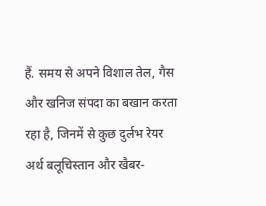हैं. समय से अपने विशाल तेल, गैस और खनिज संपदा का बखान करता रहा है, जिनमें से कुछ दुर्लभ रेयर अर्थ बलूचिस्तान और खैबर-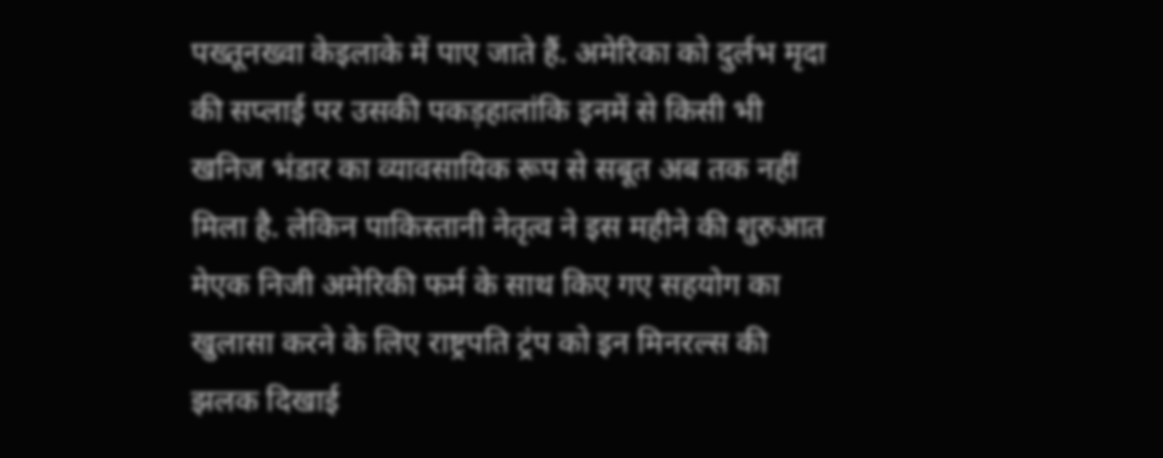पख्तूनख्वा केइलाके में पाए जाते हैं. अमेरिका को दुर्लभ मृदा की सप्लाई पर उसकी पकड़हालांकि इनमें से किसी भी खनिज भंडार का व्यावसायिक रूप से सबूत अब तक नहीं मिला है. लेकिन पाकिस्तानी नेतृत्व ने इस महीने की शुरुआत मेएक निजी अमेरिकी फर्म के साथ किए गए सहयोग का खुलासा करने के लिए राष्ट्रपति ट्रंप को इन मिनरल्स की झलक दिखाई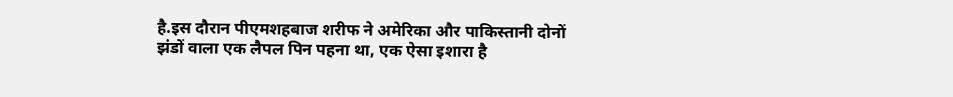है.इस दौरान पीएमशहबाज शरीफ ने अमेरिका और पाकिस्तानी दोनों झंडों वाला एक लैपल पिन पहना था, एक ऐसा इशारा है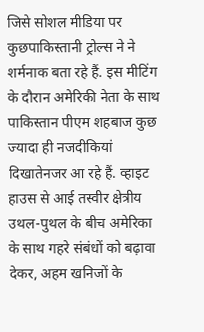जिसे सोशल मीडिया पर कुछपाकिस्तानी ट्रोल्स ने ने शर्मनाक बता रहे हैं. इस मीटिंग के दौरान अमेरिकी नेता के साथ पाकिस्तान पीएम शहबाज कुछ ज्यादा ही नजदीकियां दिखातेनजर आ रहे हैं. व्हाइट हाउस से आई तस्वीर क्षेत्रीय उथल-पुथल के बीच अमेरिका के साथ गहरे संबंधों को बढ़ावा देकर, अहम खनिजों के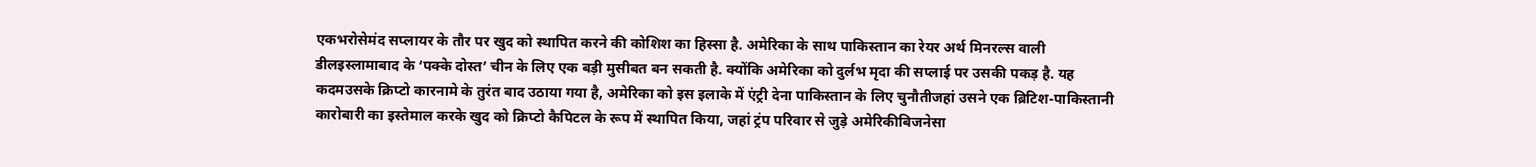एकभरोसेमंद सप्लायर के तौर पर खुद को स्थापित करने की कोशिश का हिस्सा है. अमेरिका के साथ पाकिस्तान का रेयर अर्थ मिनरल्स वाली डीलइस्लामाबाद के ‘पक्के दोस्त’ चीन के लिए एक बड़ी मुसीबत बन सकती है. क्योंकि अमेरिका को दुर्लभ मृदा की सप्लाई पर उसकी पकड़ है. यह कदमउसके क्रिप्टो कारनामे के तुरंत बाद उठाया गया है, अमेरिका को इस इलाके में एंट्री देना पाकिस्तान के लिए चुनौतीजहां उसने एक ब्रिटिश-पाकिस्तानी कारोबारी का इस्तेमाल करके खुद को क्रिप्टो कैपिटल के रूप में स्थापित किया, जहां ट्रंप परिवार से जुड़े अमेरिकीबिजनेसा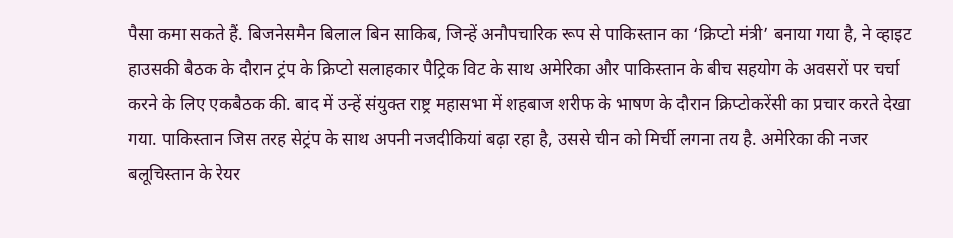पैसा कमा सकते हैं. बिजनेसमैन बिलाल बिन साकिब, जिन्हें अनौपचारिक रूप से पाकिस्तान का ‘क्रिप्टो मंत्री’ बनाया गया है, ने व्हाइट हाउसकी बैठक के दौरान ट्रंप के क्रिप्टो सलाहकार पैट्रिक विट के साथ अमेरिका और पाकिस्तान के बीच सहयोग के अवसरों पर चर्चा करने के लिए एकबैठक की. बाद में उन्हें संयुक्त राष्ट्र महासभा में शहबाज शरीफ के भाषण के दौरान क्रिप्टोकरेंसी का प्रचार करते देखा गया. पाकिस्तान जिस तरह सेट्रंप के साथ अपनी नजदीकियां बढ़ा रहा है, उससे चीन को मिर्ची लगना तय है. अमेरिका की नजर बलूचिस्तान के रेयर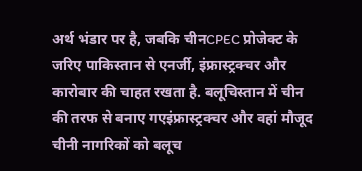अर्थ भंडार पर है, जबकि चीनCPEC प्रोजेक्ट के जरिए पाकिस्तान से एनर्जी, इंफ्रास्ट्रक्चर और कारोबार की चाहत रखता है. बलूचिस्तान में चीन की तरफ से बनाए गएइंफ्रास्ट्रक्चर और वहां मौजूद चीनी नागरिकों को बलूच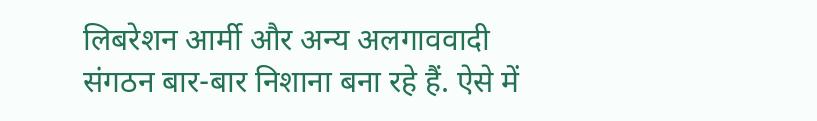लिबरेशन आर्मी और अन्य अलगाववादी संगठन बार-बार निशाना बना रहे हैं. ऐसे में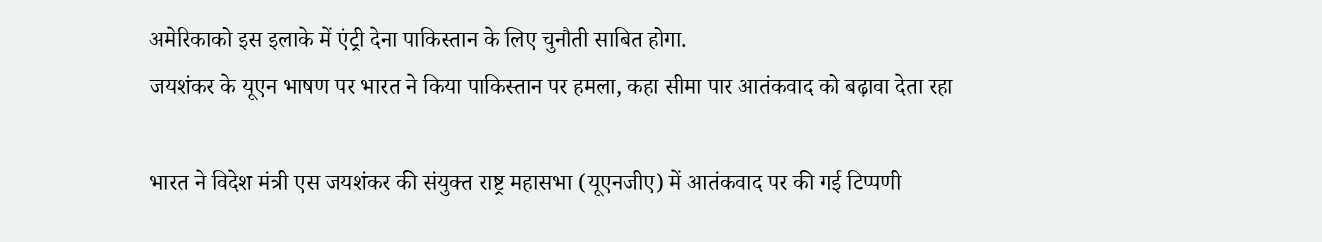अमेरिकाको इस इलाके में एंट्री देना पाकिस्तान के लिए चुनौती साबित होगा.
जयशंकर के यूएन भाषण पर भारत ने किया पाकिस्तान पर हमला, कहा सीमा पार आतंकवाद को बढ़ावा देता रहा

भारत ने विदेश मंत्री एस जयशंकर की संयुक्त राष्ट्र महासभा (यूएनजीए) में आतंकवाद पर की गई टिप्पणी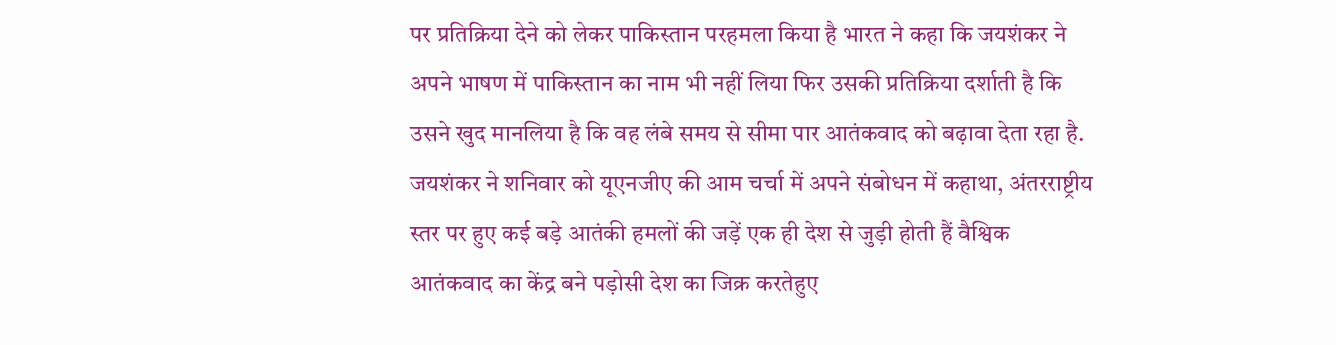पर प्रतिक्रिया देने को लेकर पाकिस्तान परहमला किया है भारत ने कहा कि जयशंकर ने अपने भाषण में पाकिस्तान का नाम भी नहीं लिया फिर उसकी प्रतिक्रिया दर्शाती है कि उसने खुद मानलिया है कि वह लंबे समय से सीमा पार आतंकवाद को बढ़ावा देता रहा है. जयशंकर ने शनिवार को यूएनजीए की आम चर्चा में अपने संबोधन में कहाथा, अंतरराष्ट्रीय स्तर पर हुए कई बड़े आतंकी हमलों की जड़ें एक ही देश से जुड़ी होती हैं वैश्विक आतंकवाद का केंद्र बने पड़ोसी देश का जिक्र करतेहुए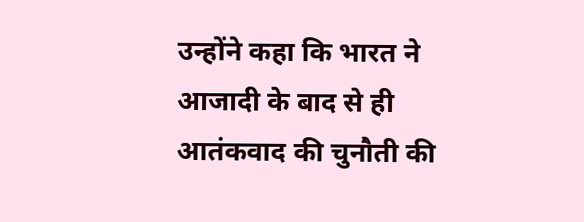उन्होंने कहा कि भारत ने आजादी के बाद से ही आतंकवाद की चुनौती की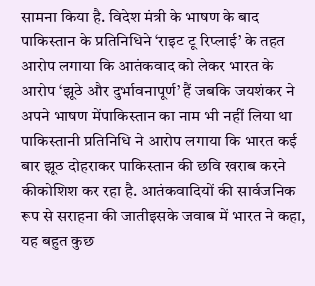सामना किया है. विदेश मंत्री के भाषण के बाद पाकिस्तान के प्रतिनिधिने ‘राइट टू रिप्लाई’ के तहत आरोप लगाया कि आतंकवाद को लेकर भारत के आरोप ‘झूठे और दुर्भावनापूर्ण’ हैं जबकि जयशंकर ने अपने भाषण मेंपाकिस्तान का नाम भी नहीं लिया था पाकिस्तानी प्रतिनिधि ने आरोप लगाया कि भारत कई बार झूठ दोहराकर पाकिस्तान की छवि खराब करने कीकोशिश कर रहा है. आतंकवादियों की सार्वजनिक रूप से सराहना की जातीइसके जवाब में भारत ने कहा, यह बहुत कुछ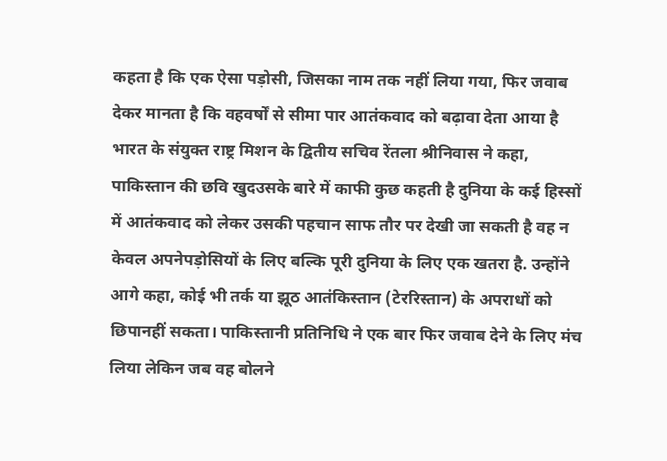कहता है कि एक ऐसा पड़ोसी, जिसका नाम तक नहीं लिया गया, फिर जवाब देकर मानता है कि वहवर्षों से सीमा पार आतंकवाद को बढ़ावा देता आया है भारत के संयुक्त राष्ट्र मिशन के द्वितीय सचिव रेंतला श्रीनिवास ने कहा, पाकिस्तान की छवि खुदउसके बारे में काफी कुछ कहती है दुनिया के कई हिस्सों में आतंकवाद को लेकर उसकी पहचान साफ तौर पर देखी जा सकती है वह न केवल अपनेपड़ोसियों के लिए बल्कि पूरी दुनिया के लिए एक खतरा है. उन्होंने आगे कहा, कोई भी तर्क या झूठ आतंकिस्तान (टेररिस्तान) के अपराधों को छिपानहीं सकता। पाकिस्तानी प्रतिनिधि ने एक बार फिर जवाब देने के लिए मंच लिया लेकिन जब वह बोलने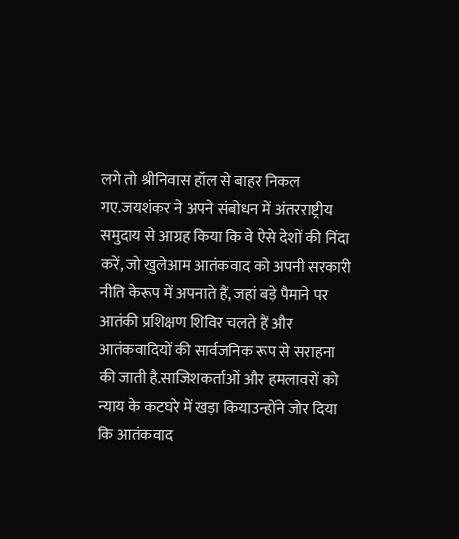लगे तो श्रीनिवास हॉल से बाहर निकल गए.जयशंकर ने अपने संबोधन में अंतरराष्ट्रीय समुदाय से आग्रह किया कि वे ऐसे देशों की निंदा करें, जो खुलेआम आतंकवाद को अपनी सरकारी नीति केरूप में अपनाते हैं, जहां बड़े पैमाने पर आतंकी प्रशिक्षण शिविर चलते हैं और आतंकवादियों की सार्वजनिक रूप से सराहना की जाती है.साजिशकर्ताओं और हमलावरों को न्याय के कटघरे में खड़ा कियाउन्होंने जोर दिया कि आतंकवाद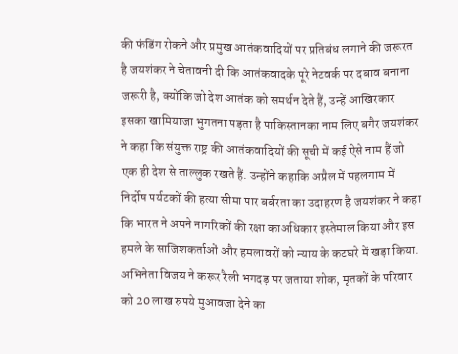की फंडिंग रोकने और प्रमुख आतंकवादियों पर प्रतिबंध लगाने की जरूरत है जयशंकर ने चेतावनी दी कि आतंकवादके पूरे नेटवर्क पर दबाव बनाना जरूरी है, क्योंकि जो देश आतंक को समर्थन देते हैं, उन्हें आखिरकार इसका खामियाजा भुगतना पड़ता है पाकिस्तानका नाम लिए बगैर जयशंकर ने कहा कि संयुक्त राष्ट्र की आतंकवादियों की सूची में कई ऐसे नाम हैं जो एक ही देश से ताल्लुक रखते हैं. उन्होंने कहाकि अप्रैल में पहलगाम में निर्दोष पर्यटकों की हत्या सीमा पार बर्बरता का उदाहरण है जयशंकर ने कहा कि भारत ने अपने नागरिकों की रक्षा काअधिकार इस्तेमाल किया और इस हमले के साजिशकर्ताओं और हमलावरों को न्याय के कटघरे में खड़ा किया.
अभिनेता विजय ने करूर रैली भगदड़ पर जताया शोक, मृतकों के परिवार को 20 लाख रुपये मुआवजा देने का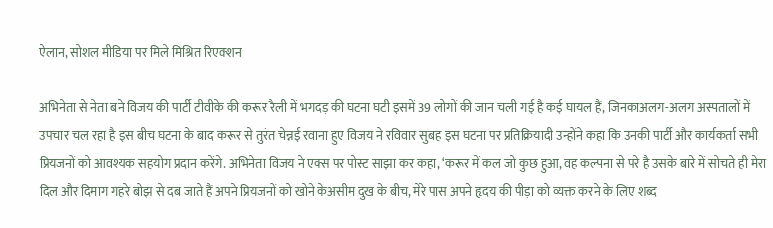ऐलान, सोशल मीडिया पर मिले मिश्रित रिएक्शन

अभिनेता से नेता बने विजय की पार्टी टीवीके की करूर रैली में भगदड़ की घटना घटी इसमें 39 लोगों की जान चली गई है कई घायल हैं, जिनकाअलग-अलग अस्पतालों में उपचार चल रहा है इस बीच घटना के बाद करूर से तुरंत चेन्नई रवाना हुए विजय ने रविवार सुबह इस घटना पर प्रतिक्रियादी उन्होंने कहा कि उनकी पार्टी और कार्यकर्ता सभी प्रियजनों को आवश्यक सहयोग प्रदान करेंगे. अभिनेता विजय ने एक्स पर पोस्ट साझा कर कहा, ‘करूर में कल जो कुछ हुआ, वह कल्पना से परे है उसके बारे में सोचते ही मेरा दिल और दिमाग गहरे बोझ से दब जाते हैं अपने प्रियजनों को खोने केअसीम दुख के बीच, मेरे पास अपने हृदय की पीड़ा को व्यक्त करने के लिए शब्द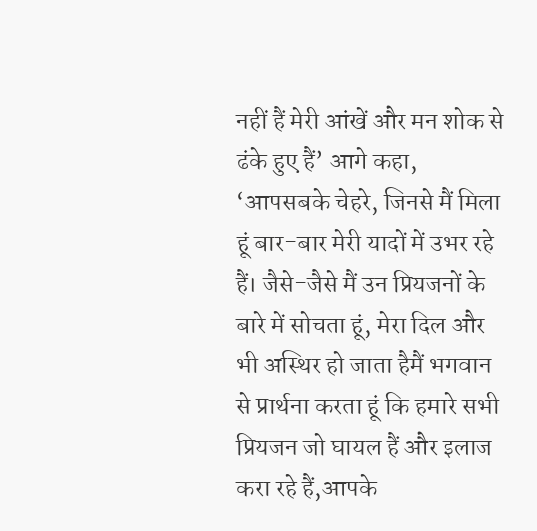नहीं हैं मेरी आंखें और मन शोक से ढंके हुए हैं’ आगे कहा, ‘आपसबके चेहरे, जिनसे मैं मिला हूं बार-बार मेरी यादों में उभर रहे हैं। जैसे-जैसे मैं उन प्रियजनों के बारे में सोचता हूं, मेरा दिल और भी अस्थिर हो जाता हैमैं भगवान से प्रार्थना करता हूं कि हमारे सभी प्रियजन जो घायल हैं और इलाज करा रहे हैं,आपके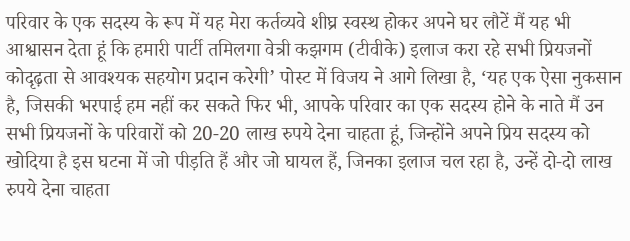परिवार के एक सदस्य के रूप में यह मेरा कर्तव्यवे शीघ्र स्वस्थ होकर अपने घर लौटें मैं यह भी आश्वासन देता हूं कि हमारी पार्टी तमिलगा वेत्री कझगम (टीवीके) इलाज करा रहे सभी प्रियजनों कोदृढ़ता से आवश्यक सहयोग प्रदान करेगी’ पोस्ट में विजय ने आगे लिखा है, ‘यह एक ऐसा नुकसान है, जिसकी भरपाई हम नहीं कर सकते फिर भी, आपके परिवार का एक सदस्य होने के नाते मैं उन सभी प्रियजनों के परिवारों को 20-20 लाख रुपये देना चाहता हूं, जिन्होंने अपने प्रिय सदस्य को खोदिया है इस घटना में जो पीड़ति हैं और जो घायल हैं, जिनका इलाज चल रहा है, उन्हें दो-दो लाख रुपये देना चाहता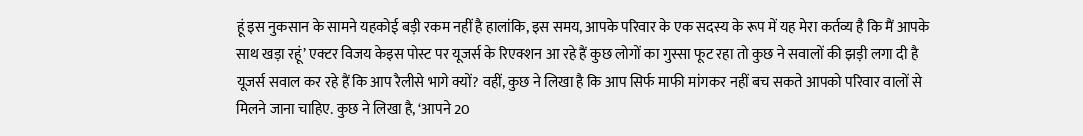हूं इस नुकसान के सामने यहकोई बड़ी रकम नहीं है हालांकि, इस समय, आपके परिवार के एक सदस्य के रूप में यह मेरा कर्तव्य है कि मैं आपके साथ खड़ा रहूं’ एक्टर विजय केइस पोस्ट पर यूजर्स के रिएक्शन आ रहे हैं कुछ लोगों का गुस्सा फूट रहा तो कुछ ने सवालों की झड़ी लगा दी है यूजर्स सवाल कर रहे हैं कि आप रैलीसे भागे क्यों? वहीं, कुछ ने लिखा है कि आप सिर्फ माफी मांगकर नहीं बच सकते आपको परिवार वालों से मिलने जाना चाहिए. कुछ ने लिखा है, ‘आपने 20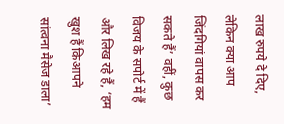लाख रुपये दे दिए, लेकिन क्या आप जिंदगियां वापस कर सकते हैं’ वहीं, कुछ विजय के सपोर्ट में हैं और लिख रहे हैं, ‘हम खुश हैं किआपने सांत्वना मैसेज डाला’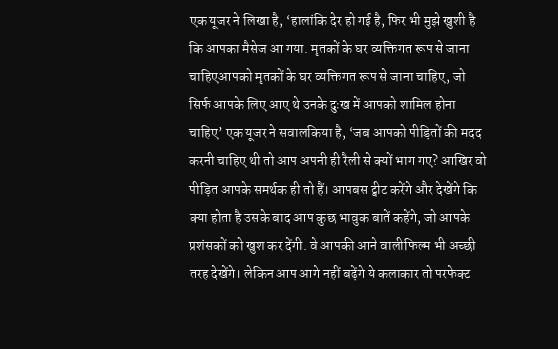एक यूजर ने लिखा है, ‘हालांकि देर हो गई है, फिर भी मुझे खुशी है कि आपका मैसेज आ गया. मृतकों के घर व्यक्तिगत रूप से जाना चाहिएआपको मृतकों के घर व्यक्तिगत रूप से जाना चाहिए, जो सिर्फ आपके लिए आए थे उनके दुःख में आपको शामिल होना चाहिए’ एक यूजर ने सवालकिया है, ‘जब आपको पीड़ितों की मदद करनी चाहिए थी तो आप अपनी ही रैली से क्यों भाग गए? आखिर वो पीड़ित आपके समर्थक ही तो हैं। आपबस ट्वीट करेंगे और देखेंगे कि क्या होता है उसके बाद आप कुछ भावुक बातें कहेंगे, जो आपके प्रशंसकों को खुश कर देंगी. वे आपकी आने वालीफिल्म भी अच्छी तरह देखेंगे। लेकिन आप आगे नहीं बढ़ेंगे ये कलाकार तो परफेक्ट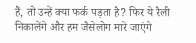हैं, तो उन्हें क्या फर्क पड़ता है? फिर ये रैली निकालेंगे और हम जैसेलोग मारे जाएंगे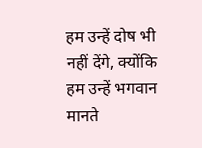हम उन्हें दोष भी नहीं देंगे, क्योंकि हम उन्हें भगवान मानते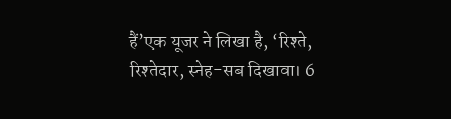हैं’एक यूजर ने लिखा है, ‘रिश्ते, रिश्तेदार, स्नेह-सब दिखावा। 6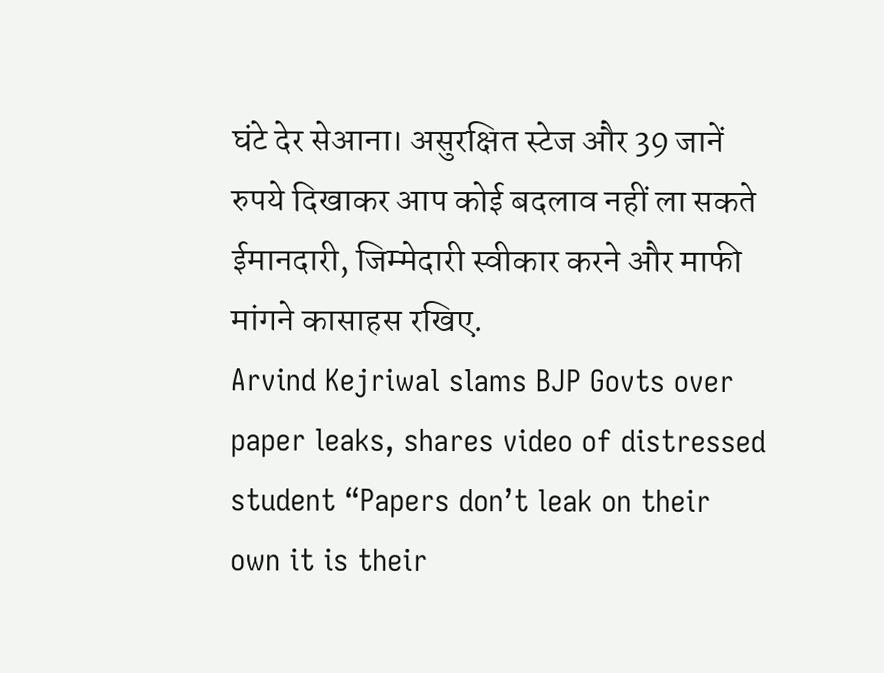घंटे देर सेआना। असुरक्षित स्टेज और 39 जानें रुपये दिखाकर आप कोई बदलाव नहीं ला सकते ईमानदारी, जिम्मेदारी स्वीकार करने और माफी मांगने कासाहस रखिए.
Arvind Kejriwal slams BJP Govts over paper leaks, shares video of distressed student “Papers don’t leak on their own it is their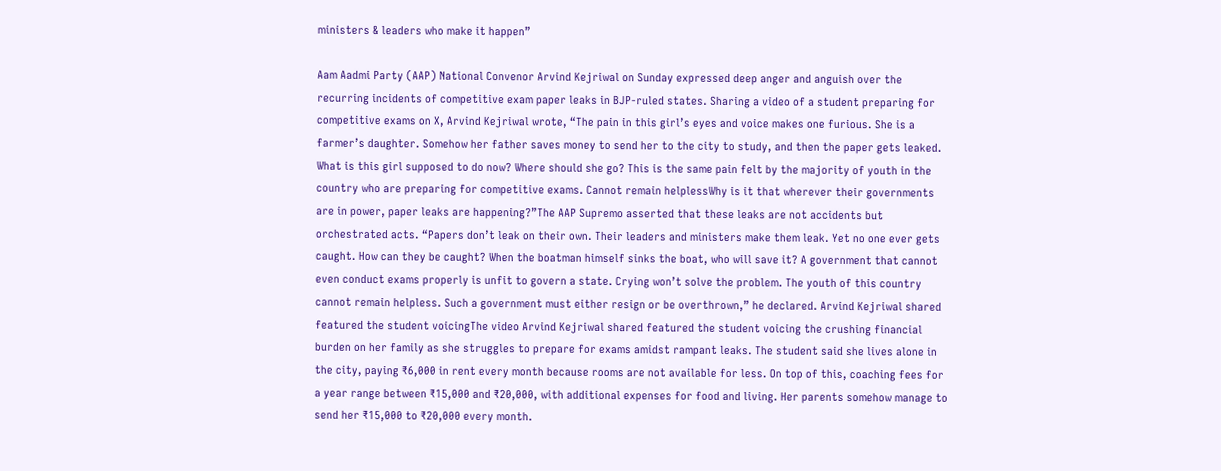ministers & leaders who make it happen”

Aam Aadmi Party (AAP) National Convenor Arvind Kejriwal on Sunday expressed deep anger and anguish over the recurring incidents of competitive exam paper leaks in BJP-ruled states. Sharing a video of a student preparing for competitive exams on X, Arvind Kejriwal wrote, “The pain in this girl’s eyes and voice makes one furious. She is a farmer’s daughter. Somehow her father saves money to send her to the city to study, and then the paper gets leaked. What is this girl supposed to do now? Where should she go? This is the same pain felt by the majority of youth in the country who are preparing for competitive exams. Cannot remain helplessWhy is it that wherever their governments are in power, paper leaks are happening?”The AAP Supremo asserted that these leaks are not accidents but orchestrated acts. “Papers don’t leak on their own. Their leaders and ministers make them leak. Yet no one ever gets caught. How can they be caught? When the boatman himself sinks the boat, who will save it? A government that cannot even conduct exams properly is unfit to govern a state. Crying won’t solve the problem. The youth of this country cannot remain helpless. Such a government must either resign or be overthrown,” he declared. Arvind Kejriwal shared featured the student voicingThe video Arvind Kejriwal shared featured the student voicing the crushing financial burden on her family as she struggles to prepare for exams amidst rampant leaks. The student said she lives alone in the city, paying ₹6,000 in rent every month because rooms are not available for less. On top of this, coaching fees for a year range between ₹15,000 and ₹20,000, with additional expenses for food and living. Her parents somehow manage to send her ₹15,000 to ₹20,000 every month.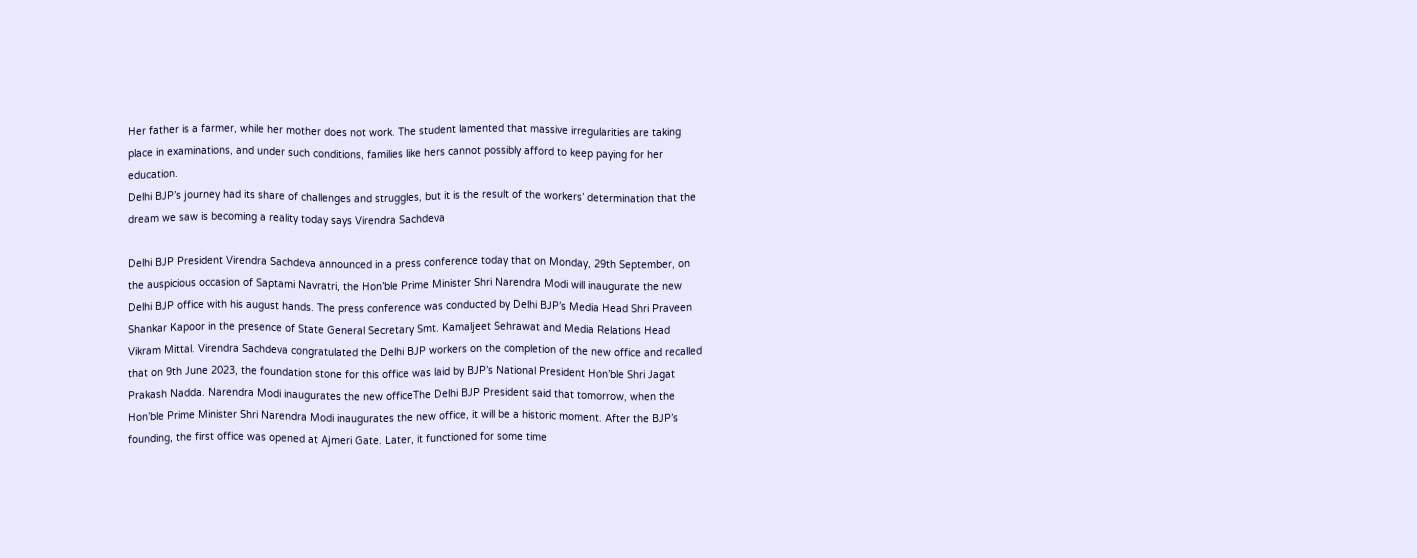Her father is a farmer, while her mother does not work. The student lamented that massive irregularities are taking place in examinations, and under such conditions, families like hers cannot possibly afford to keep paying for her education.
Delhi BJP’s journey had its share of challenges and struggles, but it is the result of the workers’ determination that the dream we saw is becoming a reality today says Virendra Sachdeva

Delhi BJP President Virendra Sachdeva announced in a press conference today that on Monday, 29th September, on the auspicious occasion of Saptami Navratri, the Hon’ble Prime Minister Shri Narendra Modi will inaugurate the new Delhi BJP office with his august hands. The press conference was conducted by Delhi BJP’s Media Head Shri Praveen Shankar Kapoor in the presence of State General Secretary Smt. Kamaljeet Sehrawat and Media Relations Head Vikram Mittal. Virendra Sachdeva congratulated the Delhi BJP workers on the completion of the new office and recalled that on 9th June 2023, the foundation stone for this office was laid by BJP’s National President Hon’ble Shri Jagat Prakash Nadda. Narendra Modi inaugurates the new officeThe Delhi BJP President said that tomorrow, when the Hon’ble Prime Minister Shri Narendra Modi inaugurates the new office, it will be a historic moment. After the BJP’s founding, the first office was opened at Ajmeri Gate. Later, it functioned for some time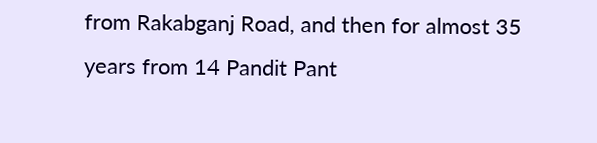from Rakabganj Road, and then for almost 35 years from 14 Pandit Pant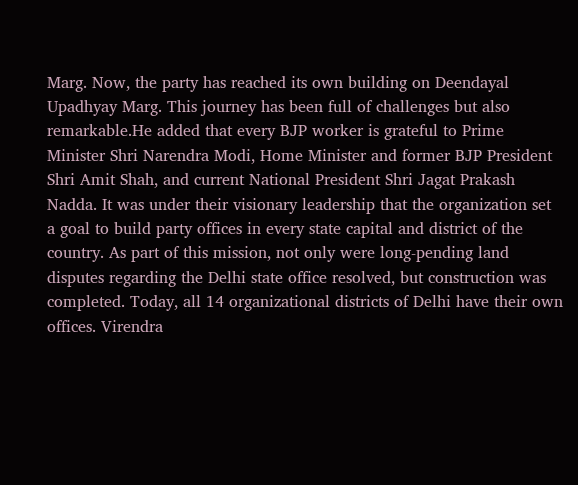Marg. Now, the party has reached its own building on Deendayal Upadhyay Marg. This journey has been full of challenges but also remarkable.He added that every BJP worker is grateful to Prime Minister Shri Narendra Modi, Home Minister and former BJP President Shri Amit Shah, and current National President Shri Jagat Prakash Nadda. It was under their visionary leadership that the organization set a goal to build party offices in every state capital and district of the country. As part of this mission, not only were long-pending land disputes regarding the Delhi state office resolved, but construction was completed. Today, all 14 organizational districts of Delhi have their own offices. Virendra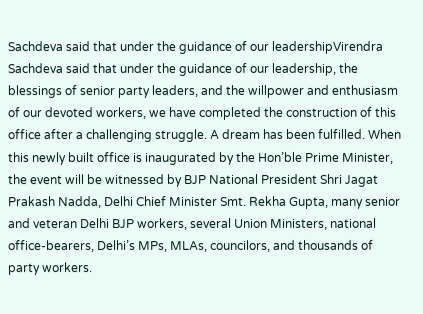Sachdeva said that under the guidance of our leadershipVirendra Sachdeva said that under the guidance of our leadership, the blessings of senior party leaders, and the willpower and enthusiasm of our devoted workers, we have completed the construction of this office after a challenging struggle. A dream has been fulfilled. When this newly built office is inaugurated by the Hon’ble Prime Minister, the event will be witnessed by BJP National President Shri Jagat Prakash Nadda, Delhi Chief Minister Smt. Rekha Gupta, many senior and veteran Delhi BJP workers, several Union Ministers, national office-bearers, Delhi’s MPs, MLAs, councilors, and thousands of party workers.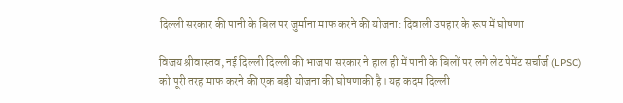दिल्ली सरकार की पानी के बिल पर जुर्माना माफ करने की योजना: दिवाली उपहार के रूप में घोषणा

विजय श्रीवास्तव, नई दिल्ली दिल्ली की भाजपा सरकार ने हाल ही में पानी के बिलों पर लगे लेट पेमेंट सर्चार्ज (LPSC) को पूरी तरह माफ करने की एक बड़ी योजना की घोषणाकी है। यह कदम दिल्ली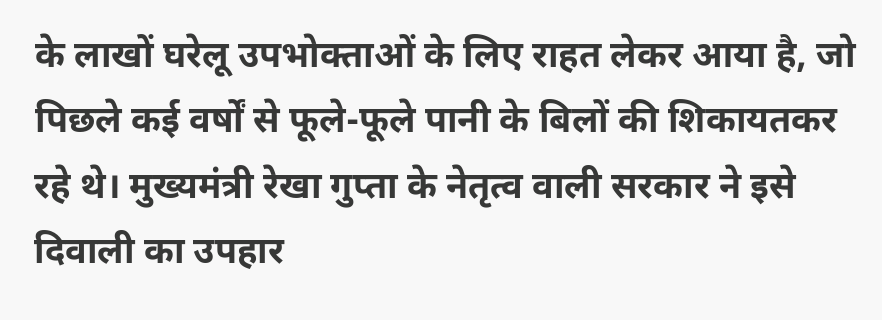के लाखों घरेलू उपभोक्ताओं के लिए राहत लेकर आया है, जो पिछले कई वर्षों से फूले-फूले पानी के बिलों की शिकायतकर रहे थे। मुख्यमंत्री रेखा गुप्ता के नेतृत्व वाली सरकार ने इसे दिवाली का उपहार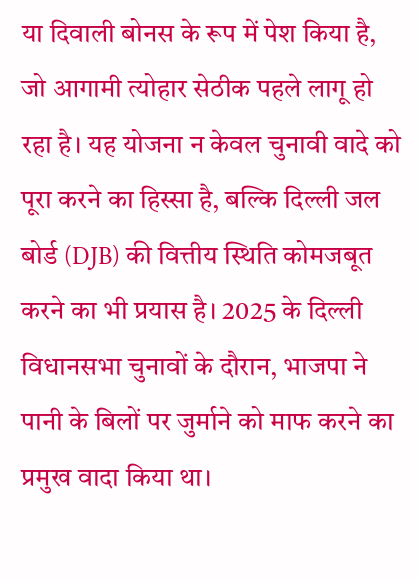या दिवाली बोनस के रूप में पेश किया है, जो आगामी त्योहार सेठीक पहले लागू हो रहा है। यह योजना न केवल चुनावी वादे को पूरा करने का हिस्सा है, बल्कि दिल्ली जल बोर्ड (DJB) की वित्तीय स्थिति कोमजबूत करने का भी प्रयास है। 2025 के दिल्ली विधानसभा चुनावों के दौरान, भाजपा ने पानी के बिलों पर जुर्माने को माफ करने का प्रमुख वादा किया था।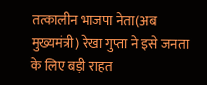तत्कालीन भाजपा नेता(अब मुख्यमंत्री) रेखा गुप्ता ने इसे जनता के लिए बड़ी राहत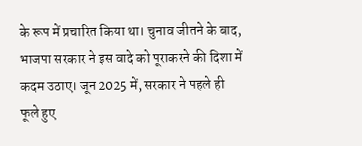के रूप में प्रचारित किया था। चुनाव जीतने के बाद, भाजपा सरकार ने इस वादे को पूराकरने की दिशा में कदम उठाए। जून 2025 में, सरकार ने पहले ही फूले हुए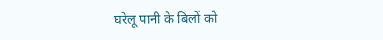घरेलू पानी के बिलों को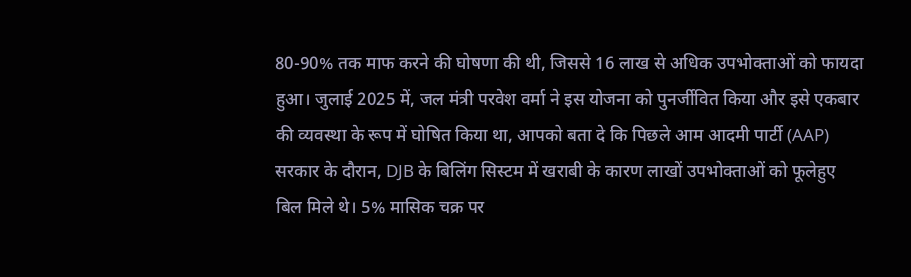80-90% तक माफ करने की घोषणा की थी, जिससे 16 लाख से अधिक उपभोक्ताओं को फायदा हुआ। जुलाई 2025 में, जल मंत्री परवेश वर्मा ने इस योजना को पुनर्जीवित किया और इसे एकबार की व्यवस्था के रूप में घोषित किया था, आपको बता दे कि पिछले आम आदमी पार्टी (AAP) सरकार के दौरान, DJB के बिलिंग सिस्टम में खराबी के कारण लाखों उपभोक्ताओं को फूलेहुए बिल मिले थे। 5% मासिक चक्र पर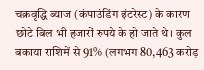चक्रवृद्धि ब्याज (कंपाउंडिंग इंटरेस्ट) के कारण छोटे बिल भी हजारों रुपये के हो जाते थे। कुल बकाया राशिमें से 91% (लगभग 80,463 करोड़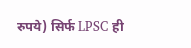रुपये) सिर्फ LPSC ही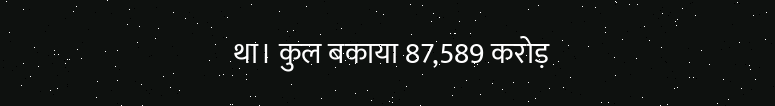था। कुल बकाया 87,589 करोड़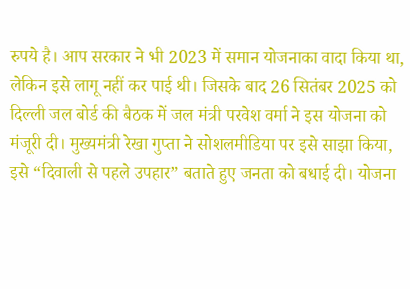रुपये है। आप सरकार ने भी 2023 में समान योजनाका वादा किया था, लेकिन इसे लागू नहीं कर पाई थी। जिसके बाद 26 सितंबर 2025 को दिल्ली जल बोर्ड की बैठक में जल मंत्री परवेश वर्मा ने इस योजना को मंजूरी दी। मुख्यमंत्री रेखा गुप्ता ने सोशलमीडिया पर इसे साझा किया, इसे “दिवाली से पहले उपहार” बताते हुए जनता को बधाई दी। योजना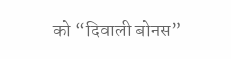को “दिवाली बोनस”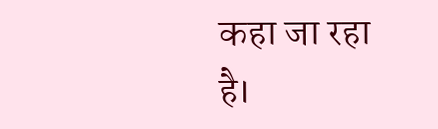कहा जा रहा है।